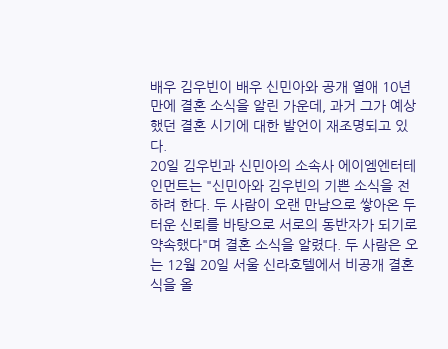배우 김우빈이 배우 신민아와 공개 열애 10년 만에 결혼 소식을 알린 가운데, 과거 그가 예상했던 결혼 시기에 대한 발언이 재조명되고 있다.
20일 김우빈과 신민아의 소속사 에이엠엔터테인먼트는 "신민아와 김우빈의 기쁜 소식을 전하려 한다. 두 사람이 오랜 만남으로 쌓아온 두터운 신뢰를 바탕으로 서로의 동반자가 되기로 약속했다"며 결혼 소식을 알렸다. 두 사람은 오는 12월 20일 서울 신라호텔에서 비공개 결혼식을 올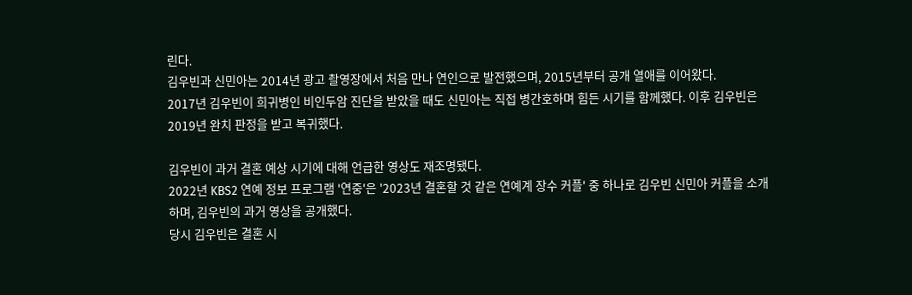린다.
김우빈과 신민아는 2014년 광고 촬영장에서 처음 만나 연인으로 발전했으며, 2015년부터 공개 열애를 이어왔다.
2017년 김우빈이 희귀병인 비인두암 진단을 받았을 때도 신민아는 직접 병간호하며 힘든 시기를 함께했다. 이후 김우빈은 2019년 완치 판정을 받고 복귀했다.

김우빈이 과거 결혼 예상 시기에 대해 언급한 영상도 재조명됐다.
2022년 KBS2 연예 정보 프로그램 '연중'은 '2023년 결혼할 것 같은 연예계 장수 커플' 중 하나로 김우빈 신민아 커플을 소개하며, 김우빈의 과거 영상을 공개했다.
당시 김우빈은 결혼 시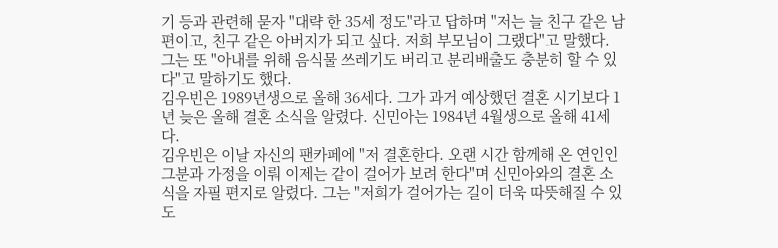기 등과 관련해 묻자 "대략 한 35세 정도"라고 답하며 "저는 늘 친구 같은 남편이고, 친구 같은 아버지가 되고 싶다. 저희 부모님이 그랬다"고 말했다. 그는 또 "아내를 위해 음식물 쓰레기도 버리고 분리배출도 충분히 할 수 있다"고 말하기도 했다.
김우빈은 1989년생으로 올해 36세다. 그가 과거 예상했던 결혼 시기보다 1년 늦은 올해 결혼 소식을 알렸다. 신민아는 1984년 4월생으로 올해 41세다.
김우빈은 이날 자신의 팬카페에 "저 결혼한다. 오랜 시간 함께해 온 연인인 그분과 가정을 이뤄 이제는 같이 걸어가 보려 한다"며 신민아와의 결혼 소식을 자필 편지로 알렸다. 그는 "저희가 걸어가는 길이 더욱 따뜻해질 수 있도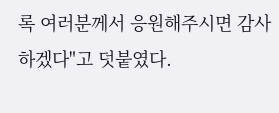록 여러분께서 응원해주시면 감사하겠다"고 덧붙였다.